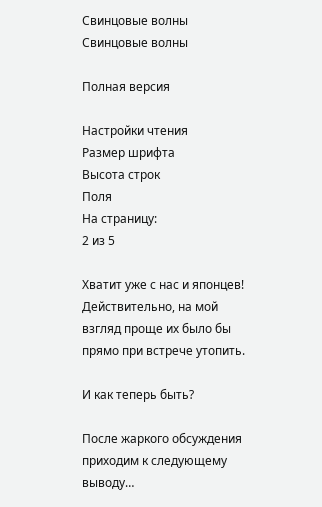Свинцовые волны
Свинцовые волны

Полная версия

Настройки чтения
Размер шрифта
Высота строк
Поля
На страницу:
2 из 5

Хватит уже с нас и японцев! Действительно, на мой взгляд проще их было бы прямо при встрече утопить.

И как теперь быть?

После жаркого обсуждения приходим к следующему выводу…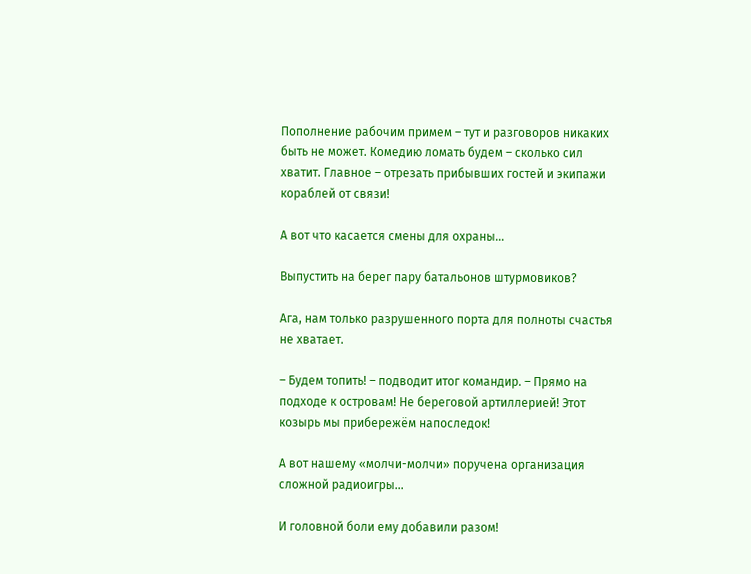Пополнение рабочим примем – тут и разговоров никаких быть не может. Комедию ломать будем – сколько сил хватит. Главное – отрезать прибывших гостей и экипажи кораблей от связи!

А вот что касается смены для охраны…

Выпустить на берег пару батальонов штурмовиков?

Ага, нам только разрушенного порта для полноты счастья не хватает.

– Будем топить! – подводит итог командир. – Прямо на подходе к островам! Не береговой артиллерией! Этот козырь мы прибережём напоследок!

А вот нашему «молчи-молчи» поручена организация сложной радиоигры…

И головной боли ему добавили разом!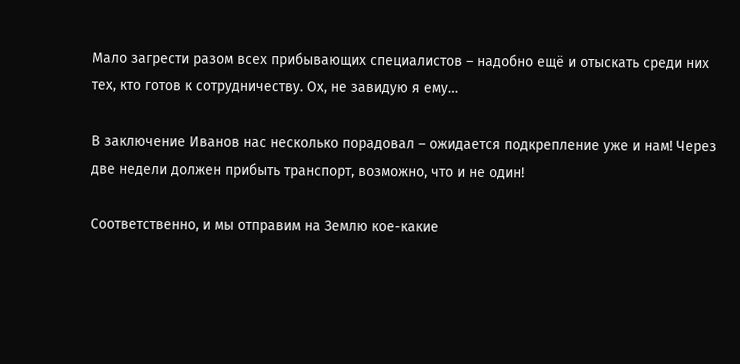Мало загрести разом всех прибывающих специалистов – надобно ещё и отыскать среди них тех, кто готов к сотрудничеству. Ох, не завидую я ему…

В заключение Иванов нас несколько порадовал – ожидается подкрепление уже и нам! Через две недели должен прибыть транспорт, возможно, что и не один!

Соответственно, и мы отправим на Землю кое-какие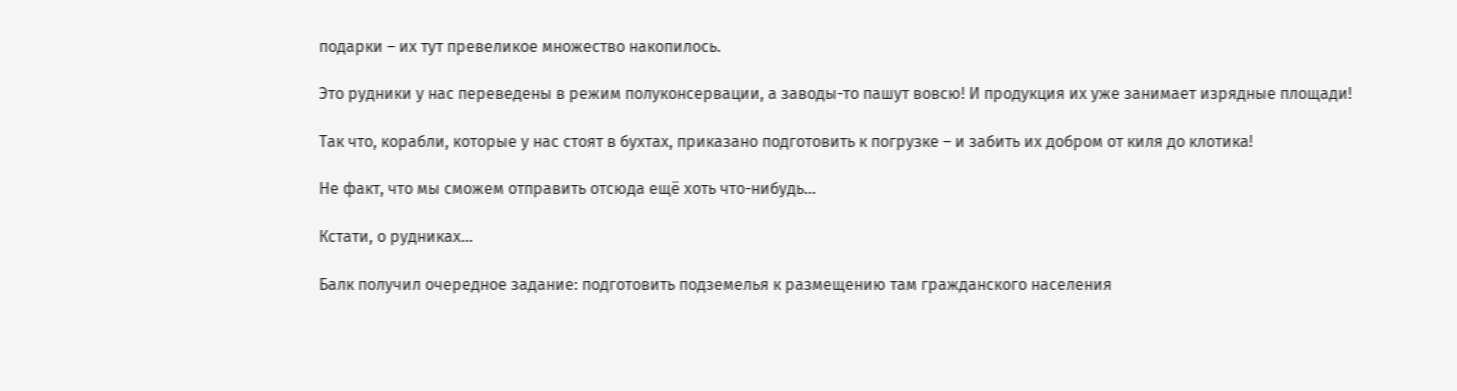подарки – их тут превеликое множество накопилось.

Это рудники у нас переведены в режим полуконсервации, а заводы-то пашут вовсю! И продукция их уже занимает изрядные площади!

Так что, корабли, которые у нас стоят в бухтах, приказано подготовить к погрузке – и забить их добром от киля до клотика!

Не факт, что мы сможем отправить отсюда ещё хоть что-нибудь…

Кстати, о рудниках…

Балк получил очередное задание: подготовить подземелья к размещению там гражданского населения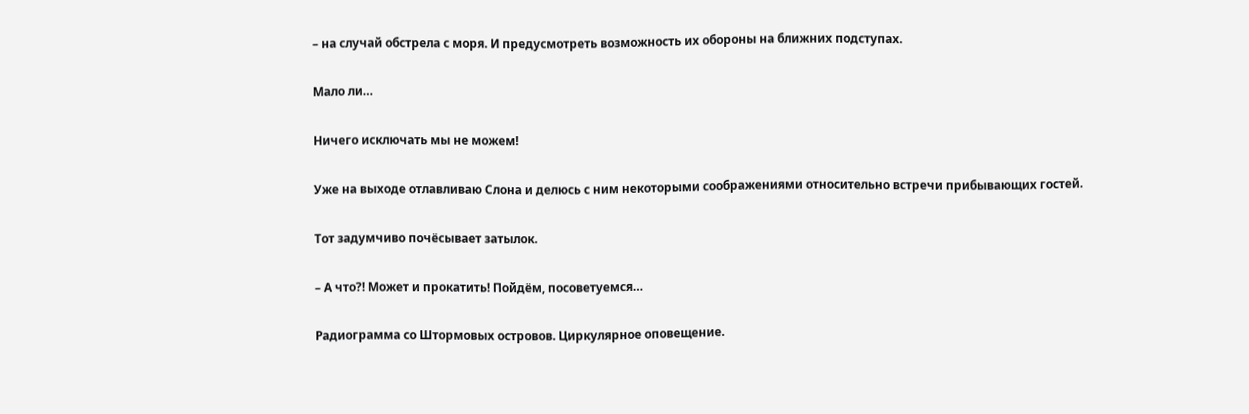– на случай обстрела с моря. И предусмотреть возможность их обороны на ближних подступах.

Мало ли…

Ничего исключать мы не можем!

Уже на выходе отлавливаю Слона и делюсь с ним некоторыми соображениями относительно встречи прибывающих гостей.

Тот задумчиво почёсывает затылок.

– А что?! Может и прокатить! Пойдём, посоветуемся…

Радиограмма со Штормовых островов. Циркулярное оповещение.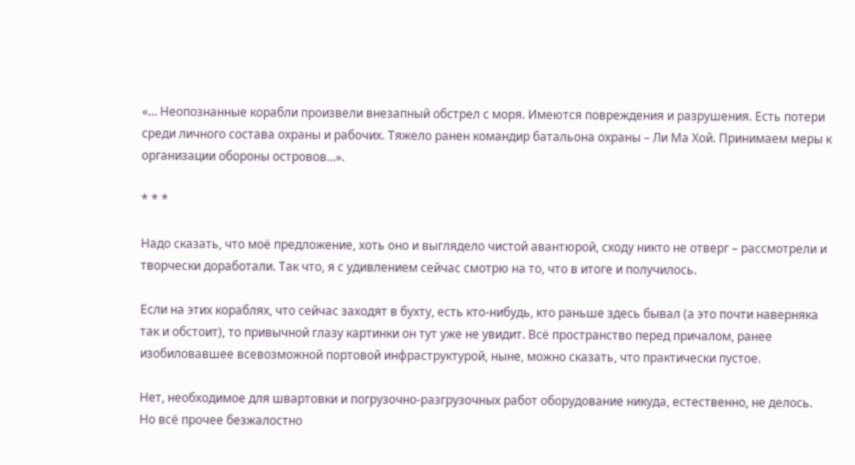«… Неопознанные корабли произвели внезапный обстрел с моря. Имеются повреждения и разрушения. Есть потери среди личного состава охраны и рабочих. Тяжело ранен командир батальона охраны – Ли Ма Хой. Принимаем меры к организации обороны островов…».

* * *

Надо сказать, что моё предложение, хоть оно и выглядело чистой авантюрой, сходу никто не отверг – рассмотрели и творчески доработали. Так что, я с удивлением сейчас смотрю на то, что в итоге и получилось.

Если на этих кораблях, что сейчас заходят в бухту, есть кто-нибудь, кто раньше здесь бывал (а это почти наверняка так и обстоит), то привычной глазу картинки он тут уже не увидит. Всё пространство перед причалом, ранее изобиловавшее всевозможной портовой инфраструктурой, ныне, можно сказать, что практически пустое.

Нет, необходимое для швартовки и погрузочно-разгрузочных работ оборудование никуда, естественно, не делось. Но всё прочее безжалостно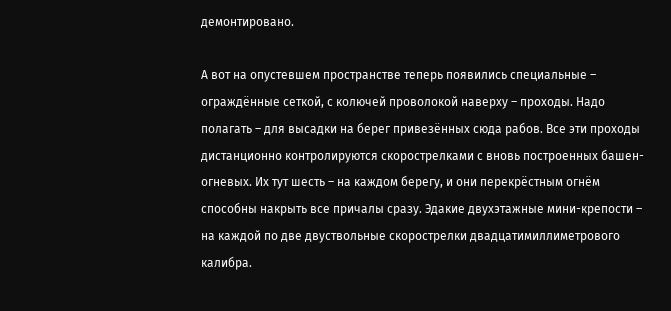демонтировано.

А вот на опустевшем пространстве теперь появились специальные – ограждённые сеткой, с колючей проволокой наверху – проходы. Надо полагать – для высадки на берег привезённых сюда рабов. Все эти проходы дистанционно контролируются скорострелками с вновь построенных башен-огневых. Их тут шесть – на каждом берегу, и они перекрёстным огнём способны накрыть все причалы сразу. Эдакие двухэтажные мини-крепости – на каждой по две двуствольные скорострелки двадцатимиллиметрового калибра.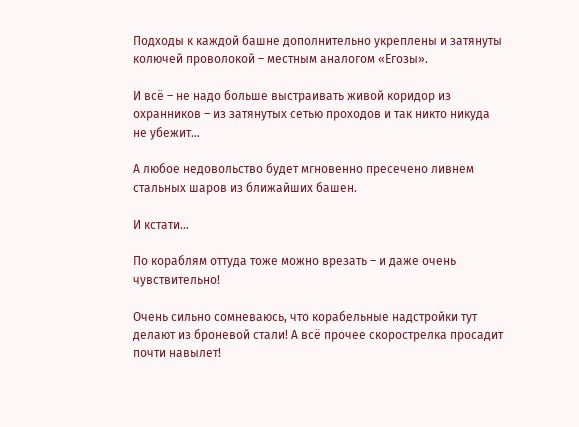Подходы к каждой башне дополнительно укреплены и затянуты колючей проволокой – местным аналогом «Егозы».

И всё – не надо больше выстраивать живой коридор из охранников – из затянутых сетью проходов и так никто никуда не убежит…

А любое недовольство будет мгновенно пресечено ливнем стальных шаров из ближайших башен.

И кстати…

По кораблям оттуда тоже можно врезать – и даже очень чувствительно!

Очень сильно сомневаюсь, что корабельные надстройки тут делают из броневой стали! А всё прочее скорострелка просадит почти навылет!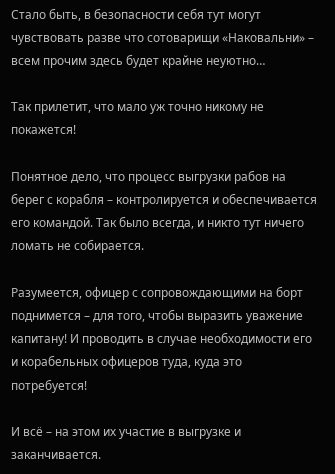Стало быть, в безопасности себя тут могут чувствовать разве что сотоварищи «Наковальни» – всем прочим здесь будет крайне неуютно…

Так прилетит, что мало уж точно никому не покажется!

Понятное дело, что процесс выгрузки рабов на берег с корабля – контролируется и обеспечивается его командой. Так было всегда, и никто тут ничего ломать не собирается.

Разумеется, офицер с сопровождающими на борт поднимется – для того, чтобы выразить уважение капитану! И проводить в случае необходимости его и корабельных офицеров туда, куда это потребуется!

И всё – на этом их участие в выгрузке и заканчивается.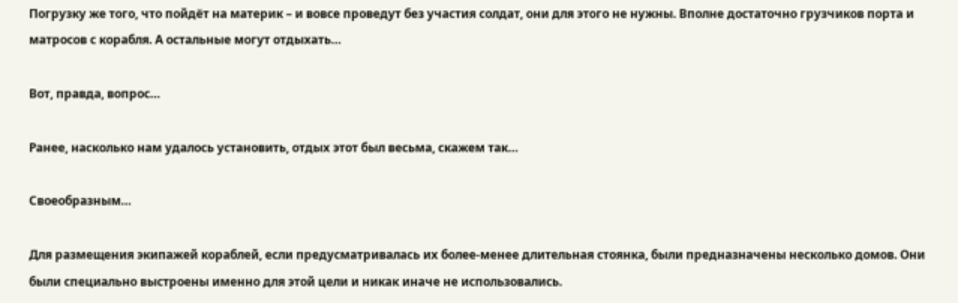Погрузку же того, что пойдёт на материк – и вовсе проведут без участия солдат, они для этого не нужны. Вполне достаточно грузчиков порта и матросов с корабля. А остальные могут отдыхать…

Вот, правда, вопрос…

Ранее, насколько нам удалось установить, отдых этот был весьма, скажем так…

Своеобразным…

Для размещения экипажей кораблей, если предусматривалась их более-менее длительная стоянка, были предназначены несколько домов. Они были специально выстроены именно для этой цели и никак иначе не использовались.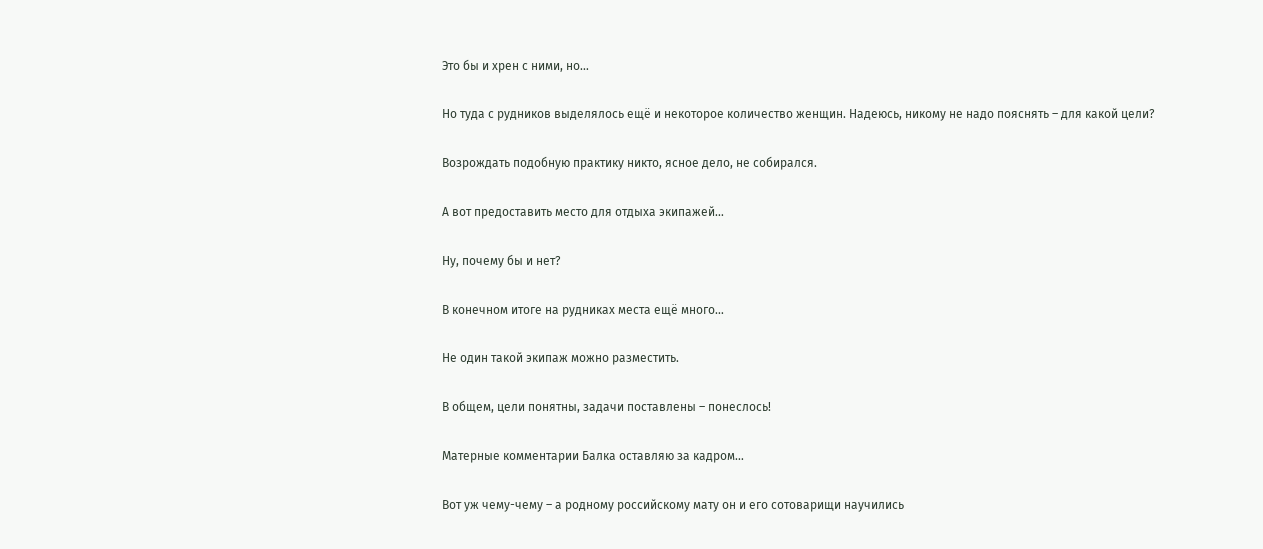Это бы и хрен с ними, но…

Но туда с рудников выделялось ещё и некоторое количество женщин. Надеюсь, никому не надо пояснять – для какой цели?

Возрождать подобную практику никто, ясное дело, не собирался.

А вот предоставить место для отдыха экипажей…

Ну, почему бы и нет?

В конечном итоге на рудниках места ещё много…

Не один такой экипаж можно разместить.

В общем, цели понятны, задачи поставлены – понеслось!

Матерные комментарии Балка оставляю за кадром…

Вот уж чему-чему – а родному российскому мату он и его сотоварищи научились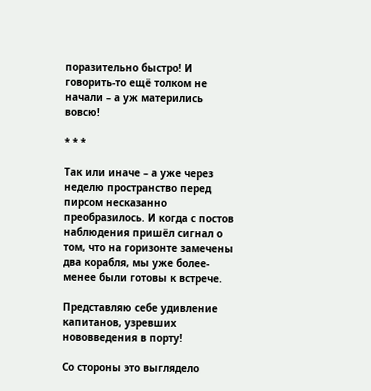поразительно быстро! И говорить-то ещё толком не начали – а уж матерились вовсю!

* * *

Так или иначе – а уже через неделю пространство перед пирсом несказанно преобразилось. И когда с постов наблюдения пришёл сигнал о том, что на горизонте замечены два корабля, мы уже более-менее были готовы к встрече.

Представляю себе удивление капитанов, узревших нововведения в порту!

Со стороны это выглядело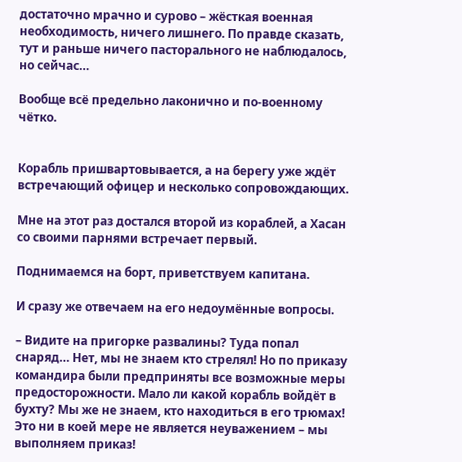достаточно мрачно и сурово – жёсткая военная необходимость, ничего лишнего. По правде сказать, тут и раньше ничего пасторального не наблюдалось, но сейчас…

Вообще всё предельно лаконично и по-военному чётко.


Корабль пришвартовывается, а на берегу уже ждёт встречающий офицер и несколько сопровождающих.

Мне на этот раз достался второй из кораблей, а Хасан со своими парнями встречает первый.

Поднимаемся на борт, приветствуем капитана.

И сразу же отвечаем на его недоумённые вопросы.

– Видите на пригорке развалины? Туда попал снаряд… Нет, мы не знаем кто стрелял! Но по приказу командира были предприняты все возможные меры предосторожности. Мало ли какой корабль войдёт в бухту? Мы же не знаем, кто находиться в его трюмах! Это ни в коей мере не является неуважением – мы выполняем приказ!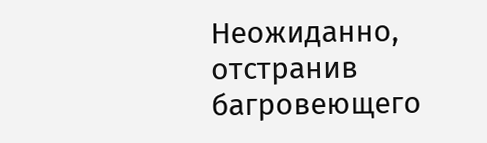Неожиданно, отстранив багровеющего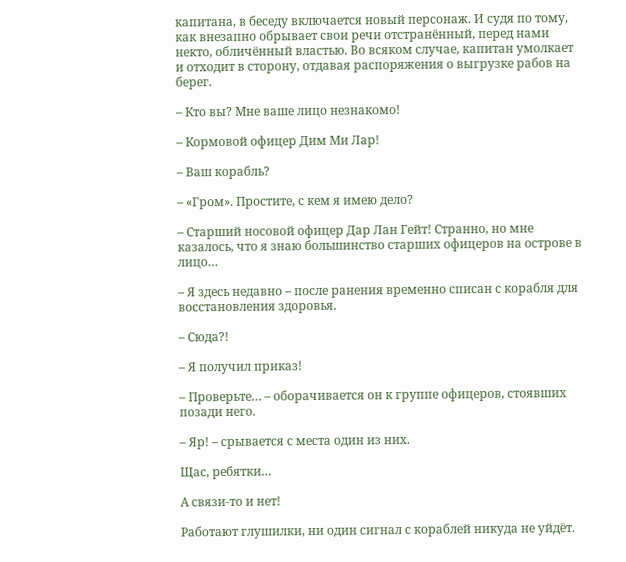капитана, в беседу включается новый персонаж. И судя по тому, как внезапно обрывает свои речи отстранённый, перед нами некто, обличённый властью. Во всяком случае, капитан умолкает и отходит в сторону, отдавая распоряжения о выгрузке рабов на берег.

– Кто вы? Мне ваше лицо незнакомо!

– Кормовой офицер Дим Ми Лар!

– Ваш корабль?

– «Гром». Простите, с кем я имею дело?

– Старший носовой офицер Дар Лан Гейт! Странно, но мне казалось, что я знаю большинство старших офицеров на острове в лицо…

– Я здесь недавно – после ранения временно списан с корабля для восстановления здоровья.

– Сюда?!

– Я получил приказ!

– Проверьте… – оборачивается он к группе офицеров, стоявших позади него.

– Яр! – срывается с места один из них.

Щас, ребятки…

А связи-то и нет!

Работают глушилки, ни один сигнал с кораблей никуда не уйдёт.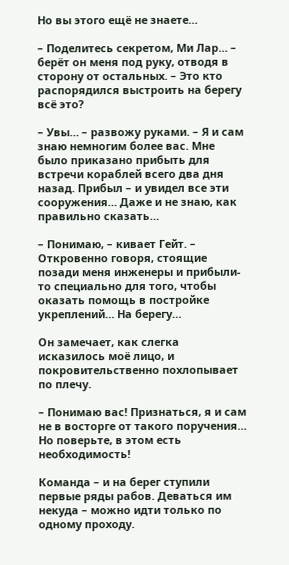Но вы этого ещё не знаете…

– Поделитесь секретом, Ми Лар… – берёт он меня под руку, отводя в сторону от остальных. – Это кто распорядился выстроить на берегу всё это?

– Увы… – развожу руками. – Я и сам знаю немногим более вас. Мне было приказано прибыть для встречи кораблей всего два дня назад. Прибыл – и увидел все эти сооружения… Даже и не знаю, как правильно сказать…

– Понимаю, – кивает Гейт. – Откровенно говоря, стоящие позади меня инженеры и прибыли-то специально для того, чтобы оказать помощь в постройке укреплений… На берегу…

Он замечает, как слегка исказилось моё лицо, и покровительственно похлопывает по плечу.

– Понимаю вас! Признаться, я и сам не в восторге от такого поручения… Но поверьте, в этом есть необходимость!

Команда – и на берег ступили первые ряды рабов. Деваться им некуда – можно идти только по одному проходу.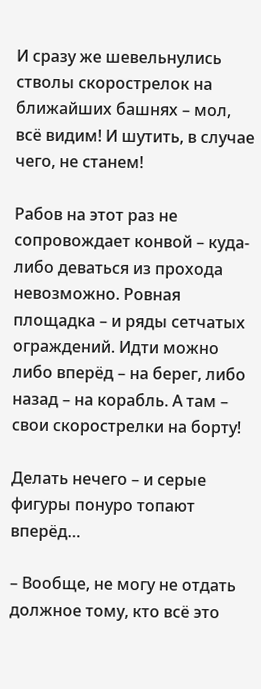И сразу же шевельнулись стволы скорострелок на ближайших башнях – мол, всё видим! И шутить, в случае чего, не станем!

Рабов на этот раз не сопровождает конвой – куда-либо деваться из прохода невозможно. Ровная площадка – и ряды сетчатых ограждений. Идти можно либо вперёд – на берег, либо назад – на корабль. А там – свои скорострелки на борту!

Делать нечего – и серые фигуры понуро топают вперёд…

– Вообще, не могу не отдать должное тому, кто всё это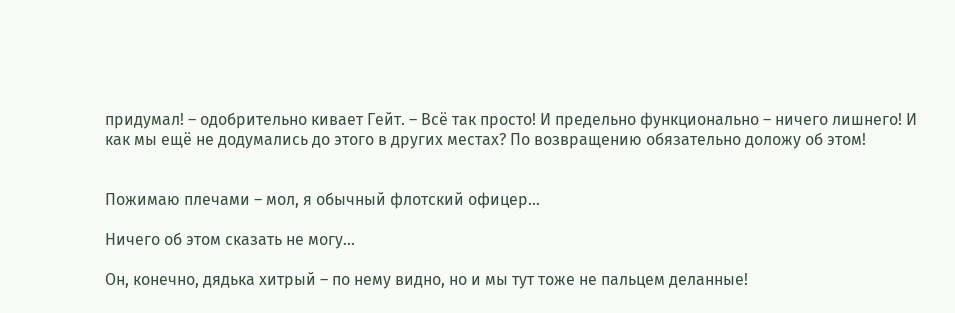придумал! – одобрительно кивает Гейт. – Всё так просто! И предельно функционально – ничего лишнего! И как мы ещё не додумались до этого в других местах? По возвращению обязательно доложу об этом!


Пожимаю плечами – мол, я обычный флотский офицер…

Ничего об этом сказать не могу…

Он, конечно, дядька хитрый – по нему видно, но и мы тут тоже не пальцем деланные!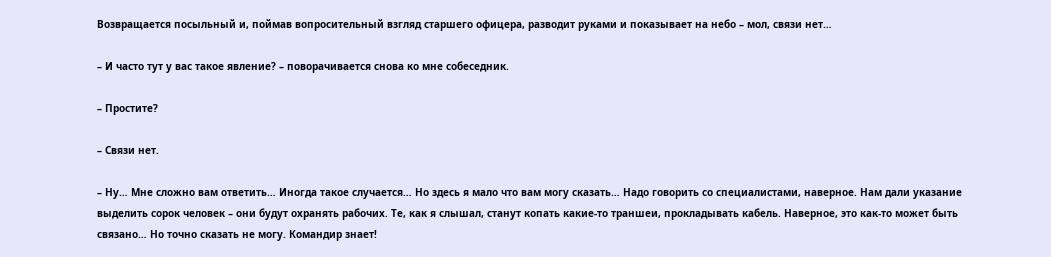Возвращается посыльный и, поймав вопросительный взгляд старшего офицера, разводит руками и показывает на небо – мол, связи нет…

– И часто тут у вас такое явление? – поворачивается снова ко мне собеседник.

– Простите?

– Связи нет.

– Ну… Мне сложно вам ответить… Иногда такое случается… Но здесь я мало что вам могу сказать… Надо говорить со специалистами, наверное. Нам дали указание выделить сорок человек – они будут охранять рабочих. Те, как я слышал, станут копать какие-то траншеи, прокладывать кабель. Наверное, это как-то может быть связано… Но точно сказать не могу. Командир знает!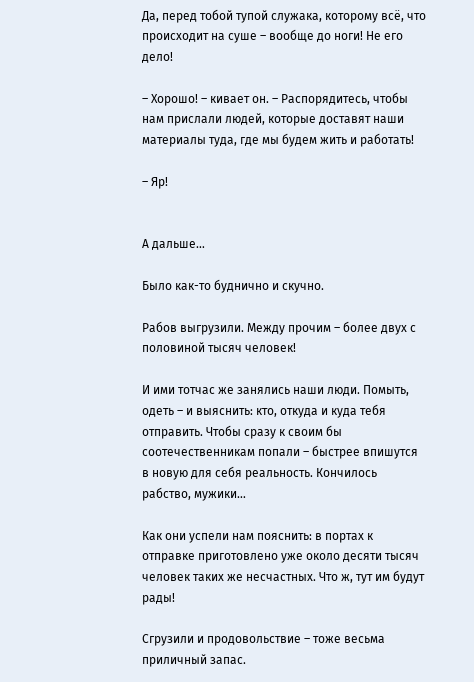Да, перед тобой тупой служака, которому всё, что происходит на суше – вообще до ноги! Не его дело!

– Хорошо! – кивает он. – Распорядитесь, чтобы нам прислали людей, которые доставят наши материалы туда, где мы будем жить и работать!

– Яр!


А дальше…

Было как-то буднично и скучно.

Рабов выгрузили. Между прочим – более двух с половиной тысяч человек!

И ими тотчас же занялись наши люди. Помыть, одеть – и выяснить: кто, откуда и куда тебя отправить. Чтобы сразу к своим бы соотечественникам попали – быстрее впишутся в новую для себя реальность. Кончилось рабство, мужики…

Как они успели нам пояснить: в портах к отправке приготовлено уже около десяти тысяч человек таких же несчастных. Что ж, тут им будут рады!

Сгрузили и продовольствие – тоже весьма приличный запас.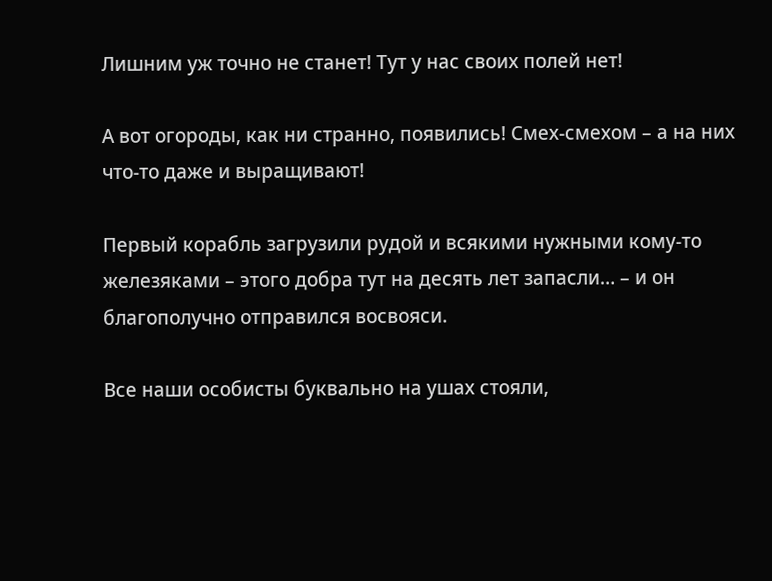Лишним уж точно не станет! Тут у нас своих полей нет!

А вот огороды, как ни странно, появились! Смех-смехом – а на них что-то даже и выращивают!

Первый корабль загрузили рудой и всякими нужными кому-то железяками – этого добра тут на десять лет запасли… – и он благополучно отправился восвояси.

Все наши особисты буквально на ушах стояли,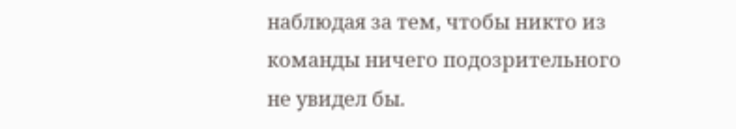наблюдая за тем, чтобы никто из команды ничего подозрительного не увидел бы.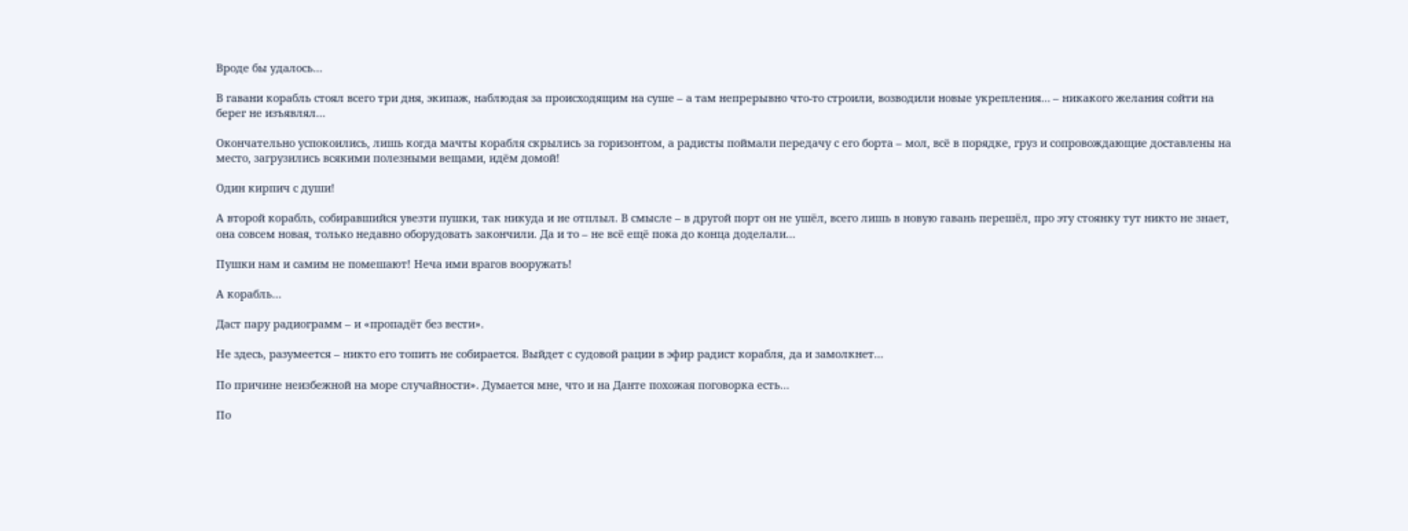Вроде бы удалось…

В гавани корабль стоял всего три дня, экипаж, наблюдая за происходящим на суше – а там непрерывно что-то строили, возводили новые укрепления… – никакого желания сойти на берег не изъявлял…

Окончательно успокоились, лишь когда мачты корабля скрылись за горизонтом, а радисты поймали передачу с его борта – мол, всё в порядке, груз и сопровождающие доставлены на место, загрузились всякими полезными вещами, идём домой!

Один кирпич с души!

А второй корабль, собиравшийся увезти пушки, так никуда и не отплыл. В смысле – в другой порт он не ушёл, всего лишь в новую гавань перешёл, про эту стоянку тут никто не знает, она совсем новая, только недавно оборудовать закончили. Да и то – не всё ещё пока до конца доделали…

Пушки нам и самим не помешают! Неча ими врагов вооружать!

А корабль…

Даст пару радиограмм – и «пропадёт без вести».

Не здесь, разумеется – никто его топить не собирается. Выйдет с судовой рации в эфир радист корабля, да и замолкнет…

По причине неизбежной на море случайности». Думается мне, что и на Данте похожая поговорка есть…

По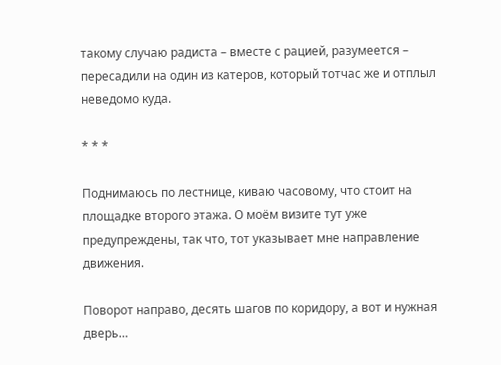такому случаю радиста – вместе с рацией, разумеется – пересадили на один из катеров, который тотчас же и отплыл неведомо куда.

* * *

Поднимаюсь по лестнице, киваю часовому, что стоит на площадке второго этажа. О моём визите тут уже предупреждены, так что, тот указывает мне направление движения.

Поворот направо, десять шагов по коридору, а вот и нужная дверь…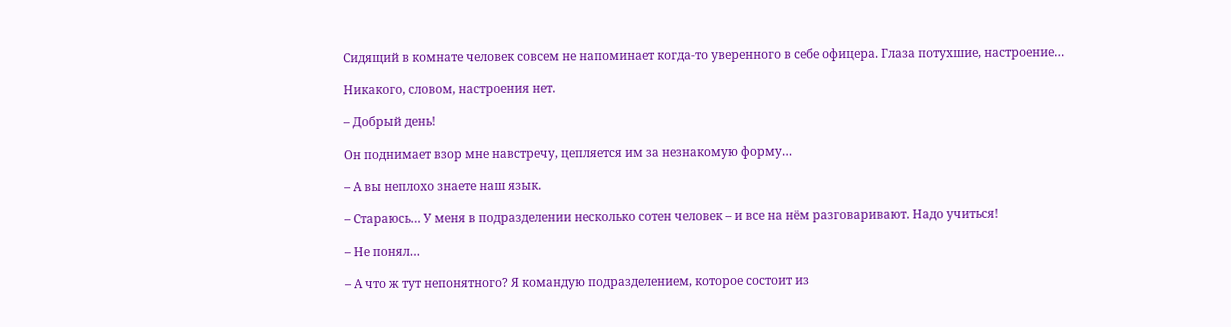Сидящий в комнате человек совсем не напоминает когда-то уверенного в себе офицера. Глаза потухшие, настроение…

Никакого, словом, настроения нет.

– Добрый день!

Он поднимает взор мне навстречу, цепляется им за незнакомую форму…

– А вы неплохо знаете наш язык.

– Стараюсь… У меня в подразделении несколько сотен человек – и все на нём разговаривают. Надо учиться!

– Не понял…

– А что ж тут непонятного? Я командую подразделением, которое состоит из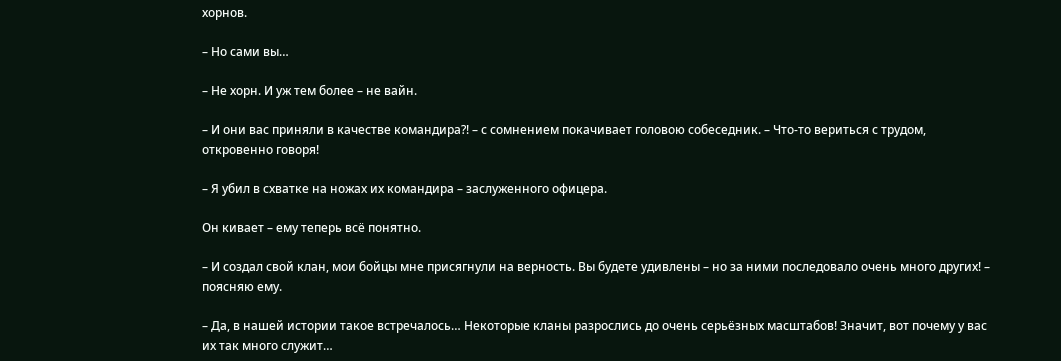хорнов.

– Но сами вы…

– Не хорн. И уж тем более – не вайн.

– И они вас приняли в качестве командира?! – с сомнением покачивает головою собеседник. – Что-то вериться с трудом, откровенно говоря!

– Я убил в схватке на ножах их командира – заслуженного офицера.

Он кивает – ему теперь всё понятно.

– И создал свой клан, мои бойцы мне присягнули на верность. Вы будете удивлены – но за ними последовало очень много других! – поясняю ему.

– Да, в нашей истории такое встречалось… Некоторые кланы разрослись до очень серьёзных масштабов! Значит, вот почему у вас их так много служит…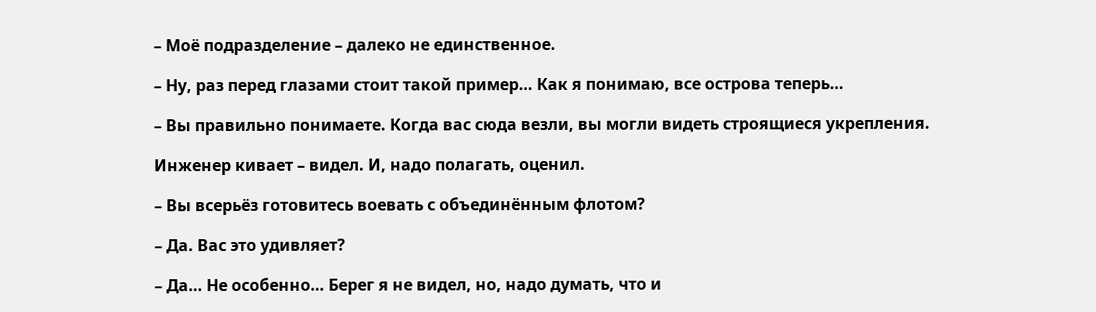– Моё подразделение – далеко не единственное.

– Ну, раз перед глазами стоит такой пример… Как я понимаю, все острова теперь…

– Вы правильно понимаете. Когда вас сюда везли, вы могли видеть строящиеся укрепления.

Инженер кивает – видел. И, надо полагать, оценил.

– Вы всерьёз готовитесь воевать с объединённым флотом?

– Да. Вас это удивляет?

– Да… Не особенно… Берег я не видел, но, надо думать, что и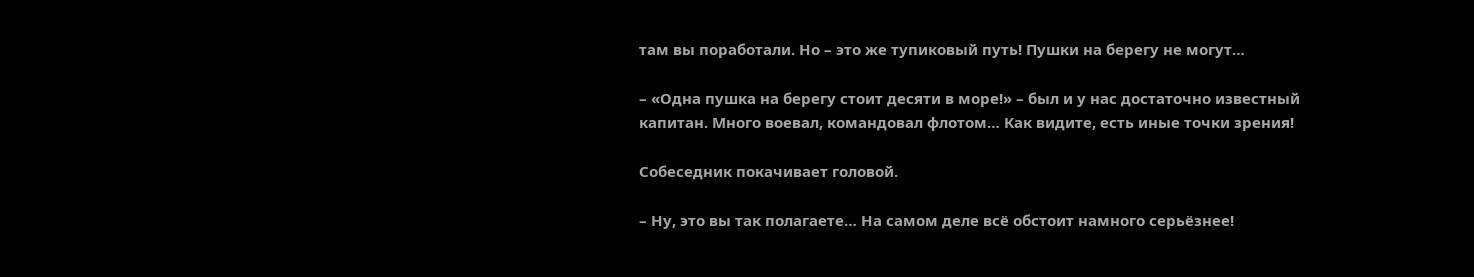там вы поработали. Но – это же тупиковый путь! Пушки на берегу не могут…

– «Одна пушка на берегу стоит десяти в море!» – был и у нас достаточно известный капитан. Много воевал, командовал флотом… Как видите, есть иные точки зрения!

Собеседник покачивает головой.

– Ну, это вы так полагаете… На самом деле всё обстоит намного серьёзнее!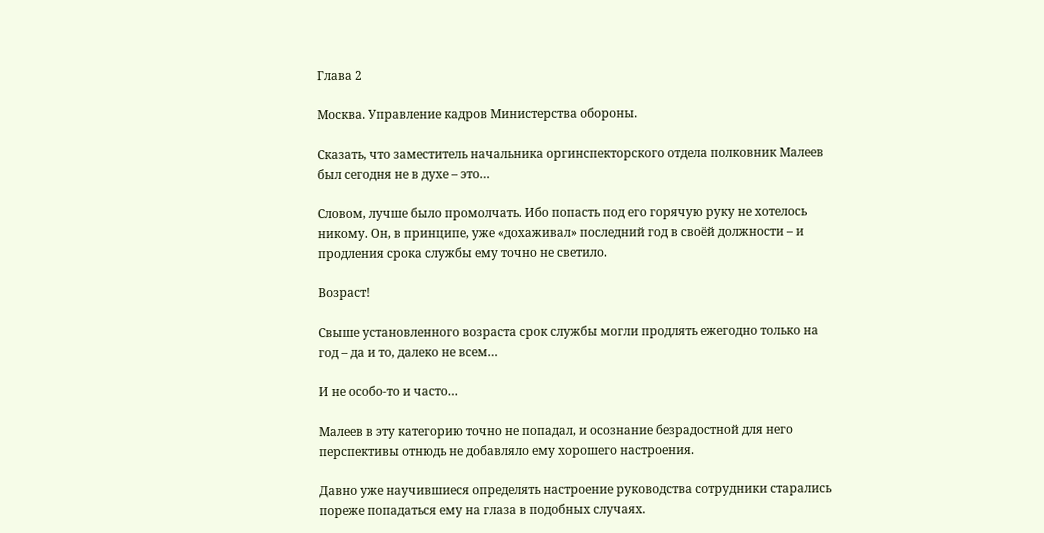Глава 2

Москва. Управление кадров Министерства обороны.

Сказать, что заместитель начальника оргинспекторского отдела полковник Малеев был сегодня не в духе – это…

Словом, лучше было промолчать. Ибо попасть под его горячую руку не хотелось никому. Он, в принципе, уже «дохаживал» последний год в своёй должности – и продления срока службы ему точно не светило.

Возраст!

Свыше установленного возраста срок службы могли продлять ежегодно только на год – да и то, далеко не всем…

И не особо-то и часто…

Малеев в эту категорию точно не попадал, и осознание безрадостной для него перспективы отнюдь не добавляло ему хорошего настроения.

Давно уже научившиеся определять настроение руководства сотрудники старались пореже попадаться ему на глаза в подобных случаях.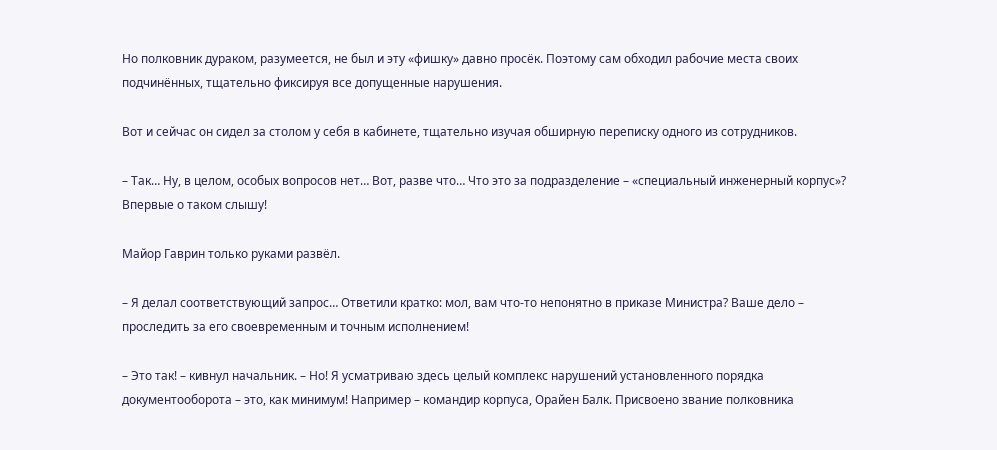Но полковник дураком, разумеется, не был и эту «фишку» давно просёк. Поэтому сам обходил рабочие места своих подчинённых, тщательно фиксируя все допущенные нарушения.

Вот и сейчас он сидел за столом у себя в кабинете, тщательно изучая обширную переписку одного из сотрудников.

– Так… Ну, в целом, особых вопросов нет… Вот, разве что… Что это за подразделение – «специальный инженерный корпус»? Впервые о таком слышу!

Майор Гаврин только руками развёл.

– Я делал соответствующий запрос… Ответили кратко: мол, вам что-то непонятно в приказе Министра? Ваше дело – проследить за его своевременным и точным исполнением!

– Это так! – кивнул начальник. – Но! Я усматриваю здесь целый комплекс нарушений установленного порядка документооборота – это, как минимум! Например – командир корпуса, Орайен Балк. Присвоено звание полковника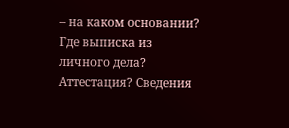– на каком основании? Где выписка из личного дела? Аттестация? Сведения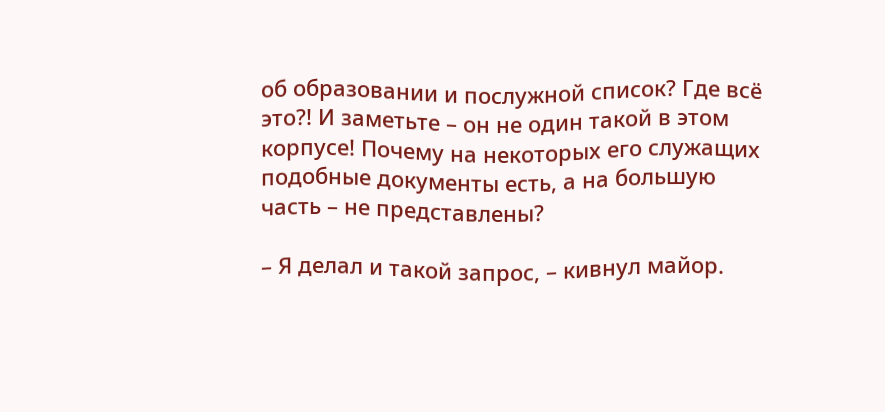об образовании и послужной список? Где всё это?! И заметьте – он не один такой в этом корпусе! Почему на некоторых его служащих подобные документы есть, а на большую часть – не представлены?

– Я делал и такой запрос, – кивнул майор.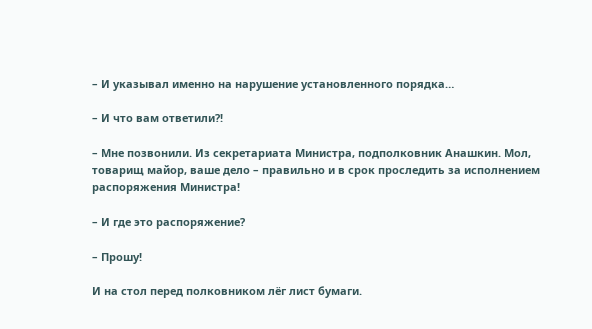– И указывал именно на нарушение установленного порядка…

– И что вам ответили?!

– Мне позвонили. Из секретариата Министра, подполковник Анашкин. Мол, товарищ майор, ваше дело – правильно и в срок проследить за исполнением распоряжения Министра!

– И где это распоряжение?

– Прошу!

И на стол перед полковником лёг лист бумаги.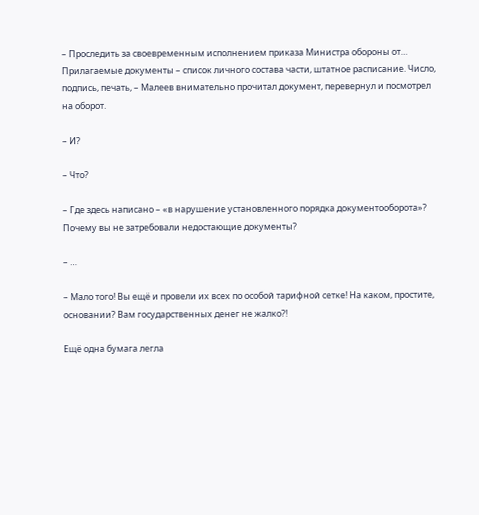– Проследить за своевременным исполнением приказа Министра обороны от… Прилагаемые документы – список личного состава части, штатное расписание. Число, подпись, печать, – Малеев внимательно прочитал документ, перевернул и посмотрел на оборот.

– И?

– Что?

– Где здесь написано – «в нарушение установленного порядка документооборота»? Почему вы не затребовали недостающие документы?

– …

– Мало того! Вы ещё и провели их всех по особой тарифной сетке! На каком, простите, основании? Вам государственных денег не жалко?!

Ещё одна бумага легла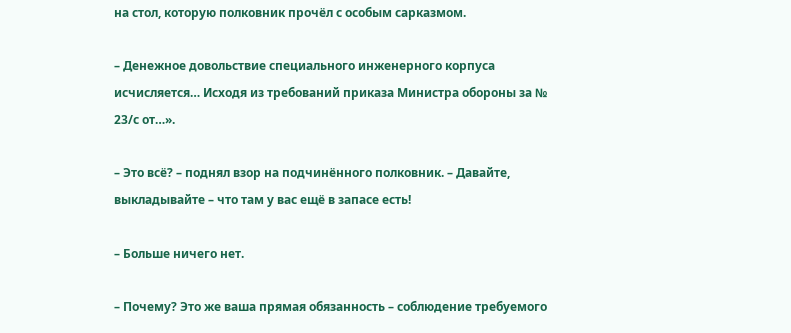на стол, которую полковник прочёл с особым сарказмом.

– Денежное довольствие специального инженерного корпуса исчисляется… Исходя из требований приказа Министра обороны за № 23/с от…».

– Это всё? – поднял взор на подчинённого полковник. – Давайте, выкладывайте – что там у вас ещё в запасе есть!

– Больше ничего нет.

– Почему? Это же ваша прямая обязанность – соблюдение требуемого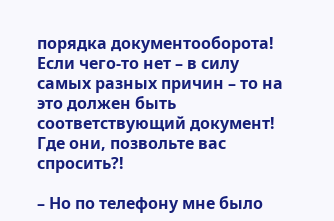порядка документооборота! Если чего-то нет – в силу самых разных причин – то на это должен быть соответствующий документ! Где они, позвольте вас спросить?!

– Но по телефону мне было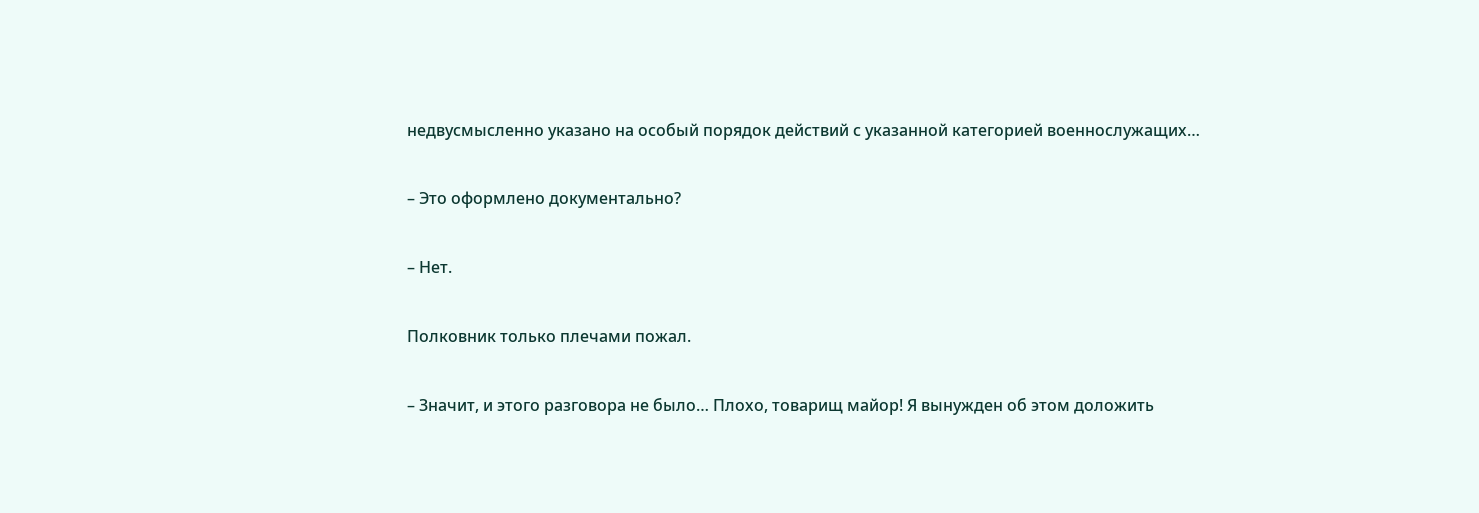недвусмысленно указано на особый порядок действий с указанной категорией военнослужащих…

– Это оформлено документально?

– Нет.

Полковник только плечами пожал.

– Значит, и этого разговора не было… Плохо, товарищ майор! Я вынужден об этом доложить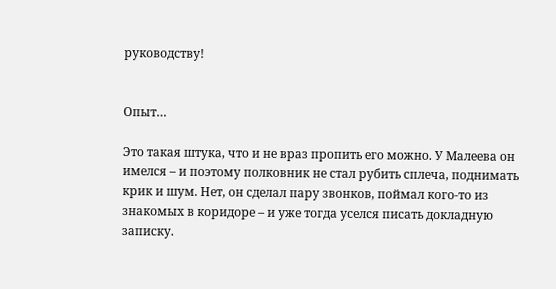руководству!


Опыт…

Это такая штука, что и не враз пропить его можно. У Малеева он имелся – и поэтому полковник не стал рубить сплеча, поднимать крик и шум. Нет, он сделал пару звонков, поймал кого-то из знакомых в коридоре – и уже тогда уселся писать докладную записку.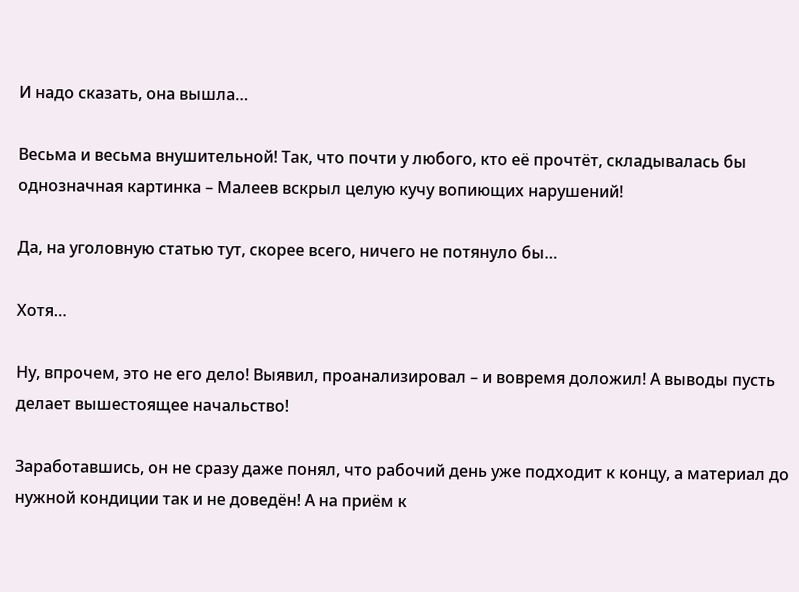И надо сказать, она вышла…

Весьма и весьма внушительной! Так, что почти у любого, кто её прочтёт, складывалась бы однозначная картинка – Малеев вскрыл целую кучу вопиющих нарушений!

Да, на уголовную статью тут, скорее всего, ничего не потянуло бы…

Хотя…

Ну, впрочем, это не его дело! Выявил, проанализировал – и вовремя доложил! А выводы пусть делает вышестоящее начальство!

Заработавшись, он не сразу даже понял, что рабочий день уже подходит к концу, а материал до нужной кондиции так и не доведён! А на приём к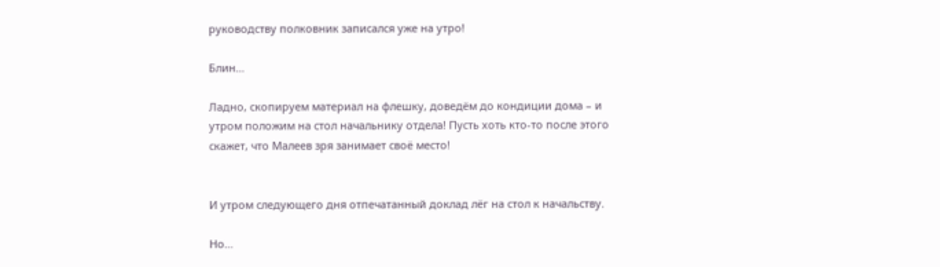руководству полковник записался уже на утро!

Блин…

Ладно, скопируем материал на флешку, доведём до кондиции дома – и утром положим на стол начальнику отдела! Пусть хоть кто-то после этого скажет, что Малеев зря занимает своё место!


И утром следующего дня отпечатанный доклад лёг на стол к начальству.

Но…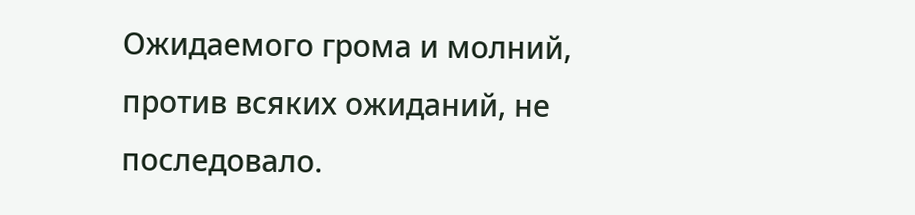Ожидаемого грома и молний, против всяких ожиданий, не последовало.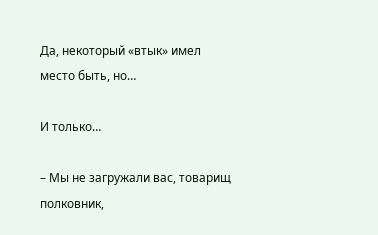Да, некоторый «втык» имел место быть, но…

И только…

– Мы не загружали вас, товарищ полковник,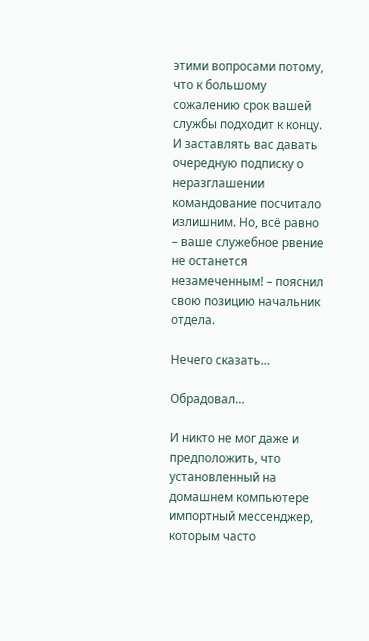этими вопросами потому, что к большому сожалению срок вашей службы подходит к концу. И заставлять вас давать очередную подписку о неразглашении командование посчитало излишним. Но, всё равно – ваше служебное рвение не останется незамеченным! – пояснил свою позицию начальник отдела.

Нечего сказать…

Обрадовал…

И никто не мог даже и предположить, что установленный на домашнем компьютере импортный мессенджер, которым часто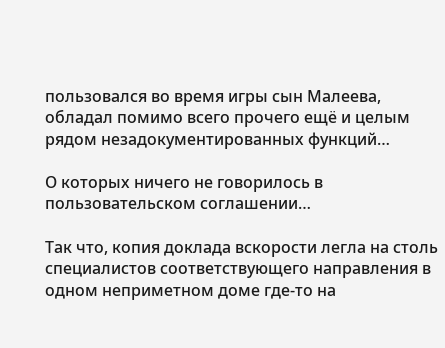пользовался во время игры сын Малеева, обладал помимо всего прочего ещё и целым рядом незадокументированных функций…

О которых ничего не говорилось в пользовательском соглашении…

Так что, копия доклада вскорости легла на столь специалистов соответствующего направления в одном неприметном доме где-то на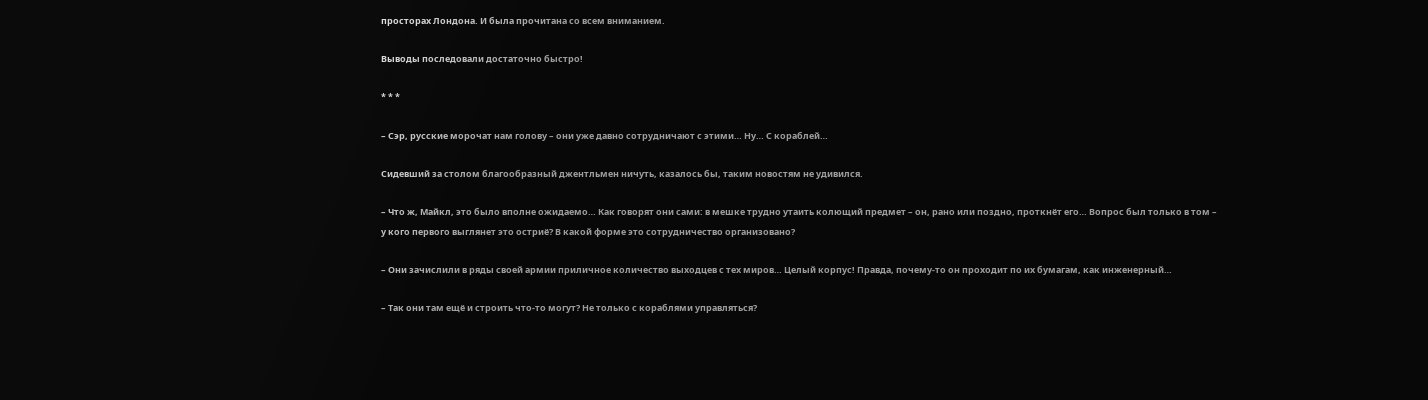просторах Лондона. И была прочитана со всем вниманием.

Выводы последовали достаточно быстро!

* * *

– Сэр, русские морочат нам голову – они уже давно сотрудничают с этими… Ну… С кораблей…

Сидевший за столом благообразный джентльмен ничуть, казалось бы, таким новостям не удивился.

– Что ж, Майкл, это было вполне ожидаемо… Как говорят они сами: в мешке трудно утаить колющий предмет – он, рано или поздно, проткнёт его… Вопрос был только в том – у кого первого выглянет это остриё? В какой форме это сотрудничество организовано?

– Они зачислили в ряды своей армии приличное количество выходцев с тех миров… Целый корпус! Правда, почему-то он проходит по их бумагам, как инженерный…

– Так они там ещё и строить что-то могут? Не только с кораблями управляться?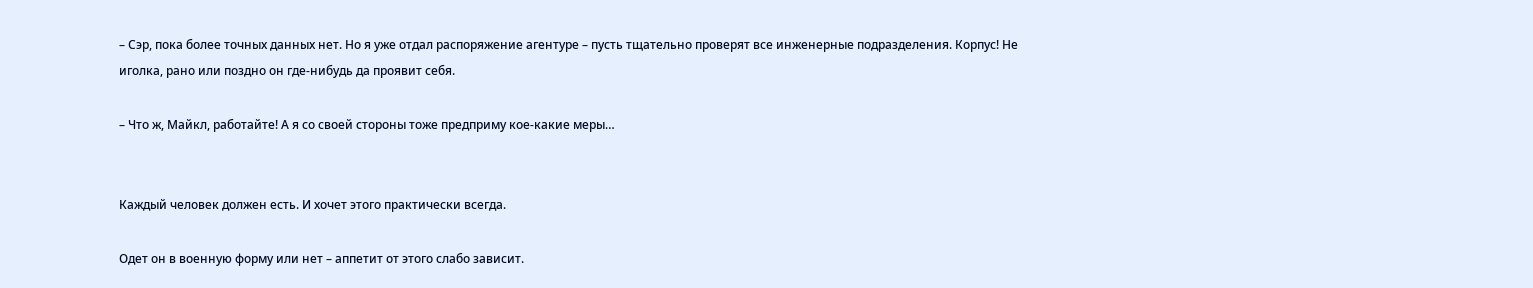– Сэр, пока более точных данных нет. Но я уже отдал распоряжение агентуре – пусть тщательно проверят все инженерные подразделения. Корпус! Не иголка, рано или поздно он где-нибудь да проявит себя.

– Что ж, Майкл, работайте! А я со своей стороны тоже предприму кое-какие меры…


Каждый человек должен есть. И хочет этого практически всегда.

Одет он в военную форму или нет – аппетит от этого слабо зависит.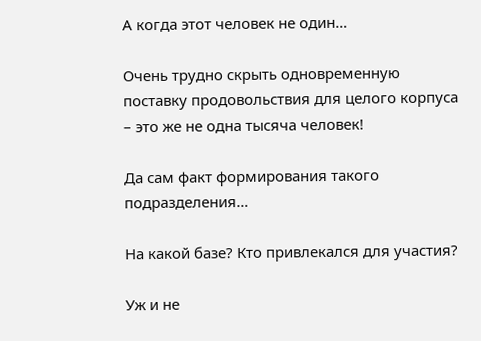А когда этот человек не один…

Очень трудно скрыть одновременную поставку продовольствия для целого корпуса – это же не одна тысяча человек!

Да сам факт формирования такого подразделения…

На какой базе? Кто привлекался для участия?

Уж и не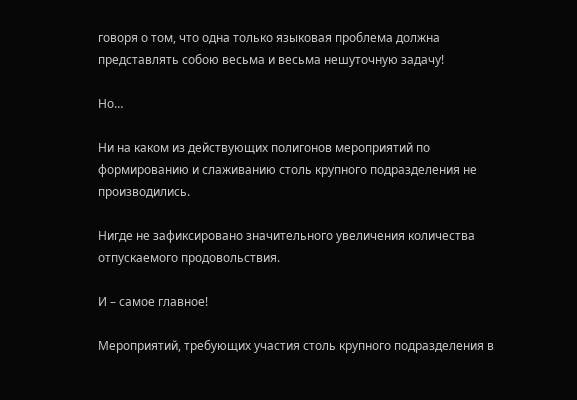говоря о том, что одна только языковая проблема должна представлять собою весьма и весьма нешуточную задачу!

Но…

Ни на каком из действующих полигонов мероприятий по формированию и слаживанию столь крупного подразделения не производились.

Нигде не зафиксировано значительного увеличения количества отпускаемого продовольствия.

И – самое главное!

Мероприятий, требующих участия столь крупного подразделения в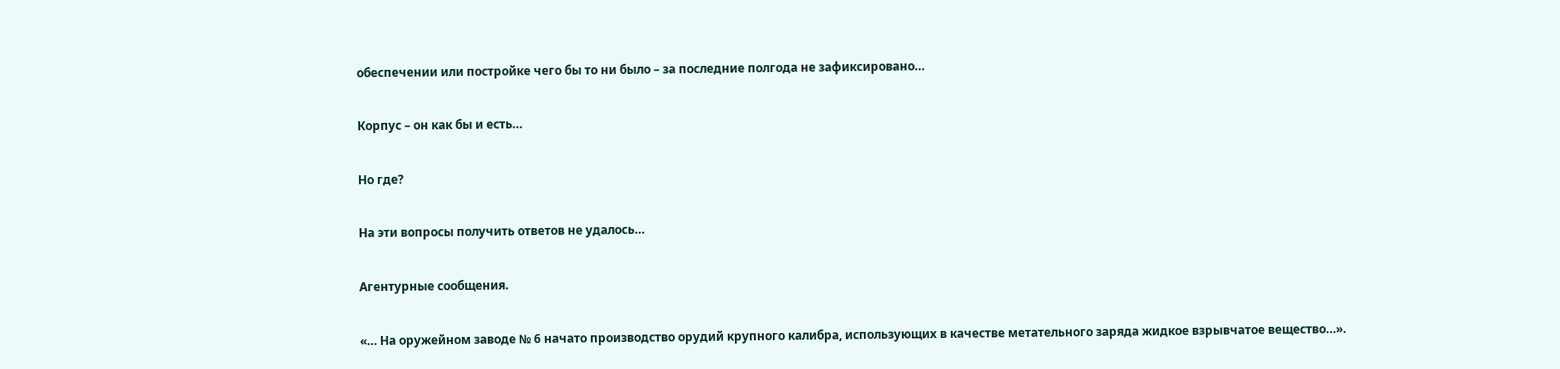обеспечении или постройке чего бы то ни было – за последние полгода не зафиксировано…

Корпус – он как бы и есть…

Но где?

На эти вопросы получить ответов не удалось…

Агентурные сообщения.

«… На оружейном заводе № 6 начато производство орудий крупного калибра, использующих в качестве метательного заряда жидкое взрывчатое вещество…».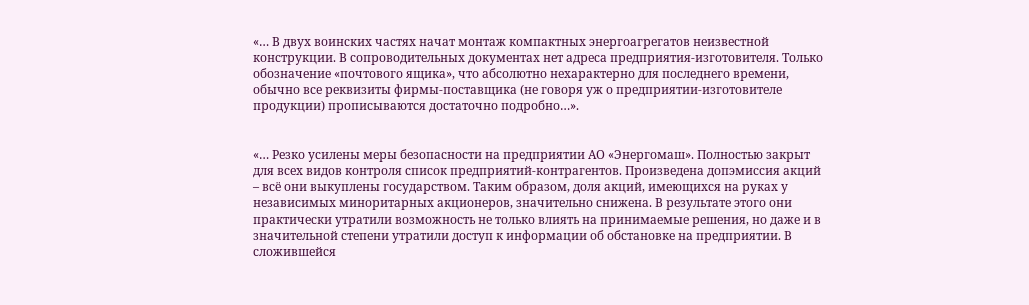«… В двух воинских частях начат монтаж компактных энергоагрегатов неизвестной конструкции. В сопроводительных документах нет адреса предприятия-изготовителя. Только обозначение «почтового ящика», что абсолютно нехарактерно для последнего времени, обычно все реквизиты фирмы-поставщика (не говоря уж о предприятии-изготовителе продукции) прописываются достаточно подробно…».


«… Резко усилены меры безопасности на предприятии АО «Энергомаш». Полностью закрыт для всех видов контроля список предприятий-контрагентов. Произведена допэмиссия акций – всё они выкуплены государством. Таким образом, доля акций, имеющихся на руках у независимых миноритарных акционеров, значительно снижена. В результате этого они практически утратили возможность не только влиять на принимаемые решения, но даже и в значительной степени утратили доступ к информации об обстановке на предприятии. В сложившейся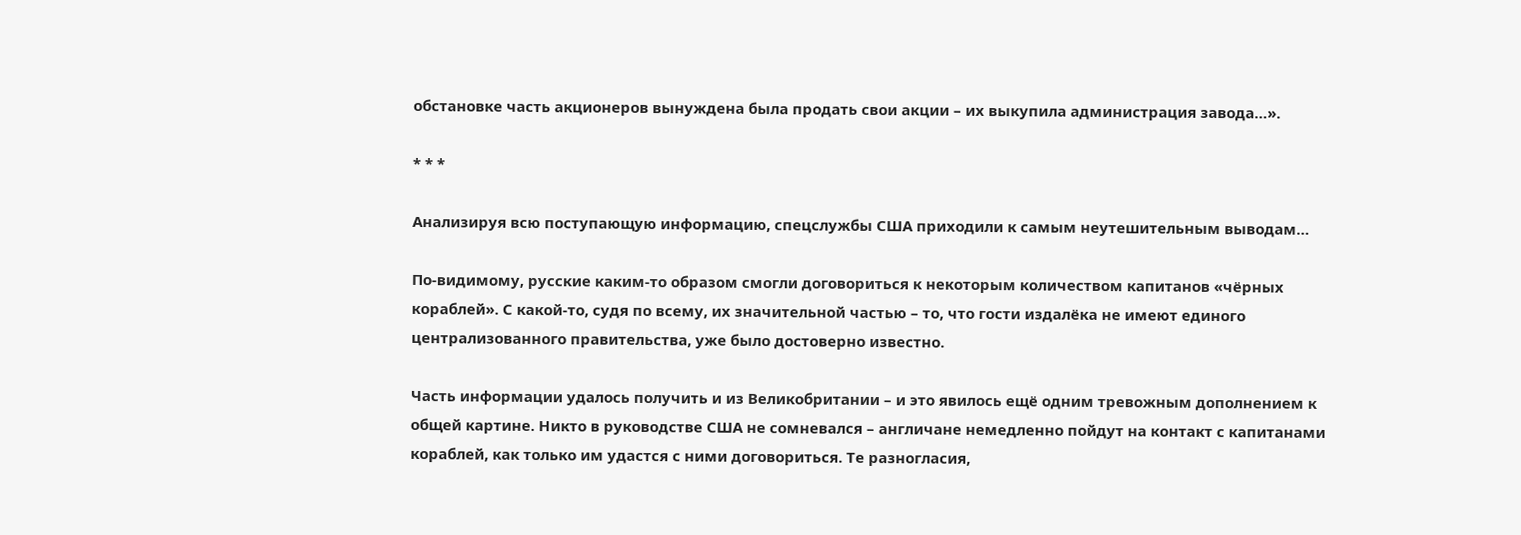обстановке часть акционеров вынуждена была продать свои акции – их выкупила администрация завода…».

* * *

Анализируя всю поступающую информацию, спецслужбы США приходили к самым неутешительным выводам…

По-видимому, русские каким-то образом смогли договориться к некоторым количеством капитанов «чёрных кораблей». С какой-то, судя по всему, их значительной частью – то, что гости издалёка не имеют единого централизованного правительства, уже было достоверно известно.

Часть информации удалось получить и из Великобритании – и это явилось ещё одним тревожным дополнением к общей картине. Никто в руководстве США не сомневался – англичане немедленно пойдут на контакт с капитанами кораблей, как только им удастся с ними договориться. Те разногласия,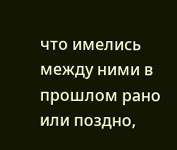что имелись между ними в прошлом рано или поздно,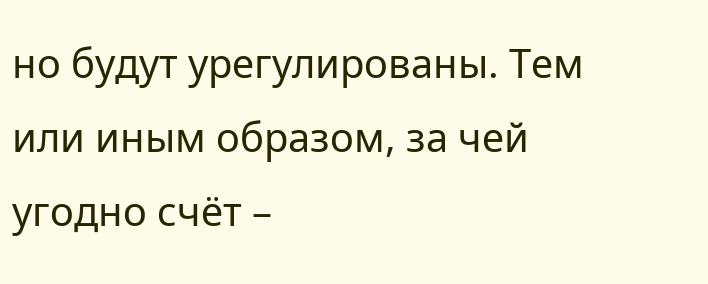но будут урегулированы. Тем или иным образом, за чей угодно счёт –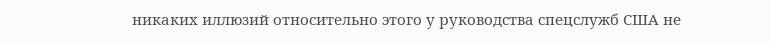никаких иллюзий относительно этого у руководства спецслужб США не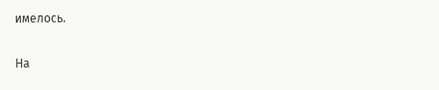имелось.

На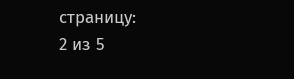страницу:
2 из 5